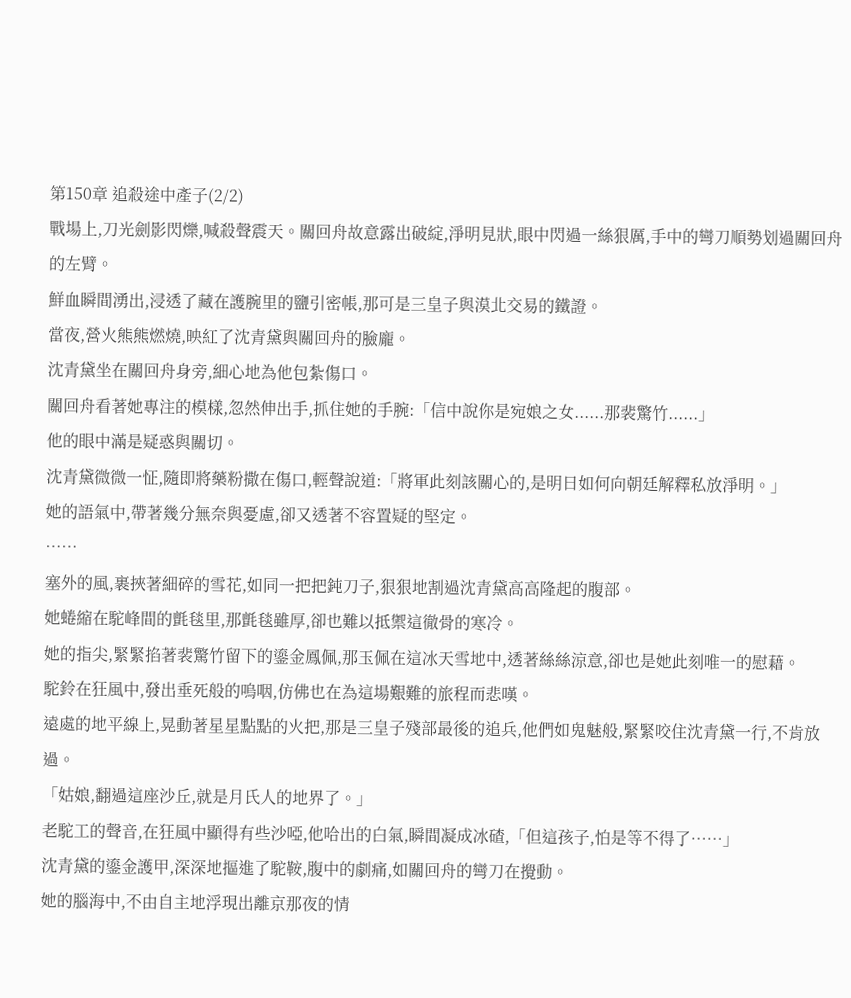第150章 追殺途中產子(2/2)
戰場上,刀光劍影閃爍,喊殺聲震天。關回舟故意露出破綻,淨明見狀,眼中閃過一絲狠厲,手中的彎刀順勢划過關回舟的左臂。
鮮血瞬間湧出,浸透了藏在護腕里的鹽引密帳,那可是三皇子與漠北交易的鐵證。
當夜,營火熊熊燃燒,映紅了沈青黛與關回舟的臉龐。
沈青黛坐在關回舟身旁,細心地為他包紮傷口。
關回舟看著她專注的模樣,忽然伸出手,抓住她的手腕:「信中說你是宛娘之女......那裴驚竹......」
他的眼中滿是疑惑與關切。
沈青黛微微一怔,隨即將藥粉撒在傷口,輕聲說道:「將軍此刻該關心的,是明日如何向朝廷解釋私放淨明。」
她的語氣中,帶著幾分無奈與憂慮,卻又透著不容置疑的堅定。
……
塞外的風,裹挾著細碎的雪花,如同一把把鈍刀子,狠狠地割過沈青黛高高隆起的腹部。
她蜷縮在駝峰間的氈毯里,那氈毯雖厚,卻也難以抵禦這徹骨的寒冷。
她的指尖,緊緊掐著裴驚竹留下的鎏金鳳佩,那玉佩在這冰天雪地中,透著絲絲涼意,卻也是她此刻唯一的慰藉。
駝鈴在狂風中,發出垂死般的嗚咽,仿佛也在為這場艱難的旅程而悲嘆。
遠處的地平線上,晃動著星星點點的火把,那是三皇子殘部最後的追兵,他們如鬼魅般,緊緊咬住沈青黛一行,不肯放過。
「姑娘,翻過這座沙丘,就是月氏人的地界了。」
老駝工的聲音,在狂風中顯得有些沙啞,他哈出的白氣,瞬間凝成冰碴,「但這孩子,怕是等不得了……」
沈青黛的鎏金護甲,深深地摳進了駝鞍,腹中的劇痛,如關回舟的彎刀在攪動。
她的腦海中,不由自主地浮現出離京那夜的情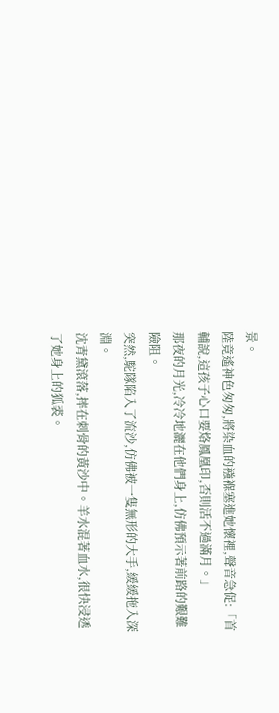景。
陸竟遙神色匆匆,將染血的襁褓塞進她懷裡,聲音急促:「首輔說,這孩子心口要烙鳳凰印,否則活不過滿月。」
那夜的月光,冷冷地灑在他們身上,仿佛預示著前路的艱難險阻。
突然,駝隊陷入了流沙,仿佛被一隻無形的大手,緩緩拖入深淵。
沈青黛滾落,摔在刺骨的黃沙中。羊水混著血水,很快浸透了她身上的狐裘。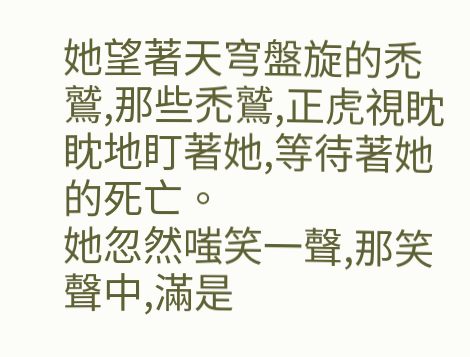她望著天穹盤旋的禿鷲,那些禿鷲,正虎視眈眈地盯著她,等待著她的死亡。
她忽然嗤笑一聲,那笑聲中,滿是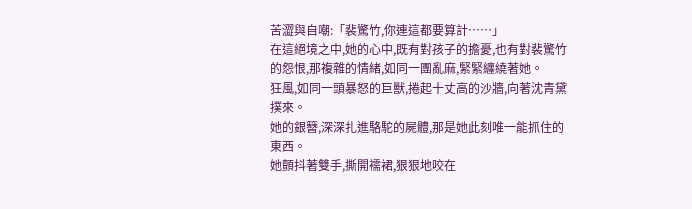苦澀與自嘲:「裴驚竹,你連這都要算計……」
在這絕境之中,她的心中,既有對孩子的擔憂,也有對裴驚竹的怨恨,那複雜的情緒,如同一團亂麻,緊緊纏繞著她。
狂風,如同一頭暴怒的巨獸,捲起十丈高的沙牆,向著沈青黛撲來。
她的銀簪,深深扎進駱駝的屍體,那是她此刻唯一能抓住的東西。
她顫抖著雙手,撕開襦裙,狠狠地咬在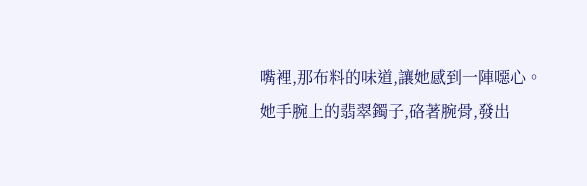嘴裡,那布料的味道,讓她感到一陣噁心。
她手腕上的翡翠鐲子,硌著腕骨,發出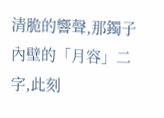清脆的響聲,那鐲子內壁的「月容」二字,此刻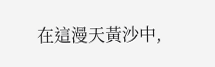在這漫天黃沙中,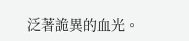泛著詭異的血光。